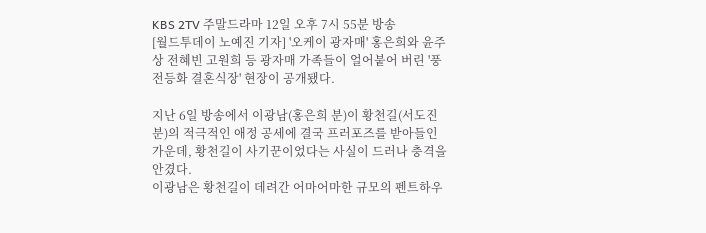KBS 2TV 주말드라마 12일 오후 7시 55분 방송
[월드투데이 노예진 기자] '오케이 광자매' 홍은희와 윤주상 전혜빈 고원희 등 광자매 가족들이 얼어붙어 버린 '풍전등화 결혼식장' 현장이 공개됐다.

지난 6일 방송에서 이광남(홍은희 분)이 황천길(서도진 분)의 적극적인 애정 공세에 결국 프러포즈를 받아들인 가운데, 황천길이 사기꾼이었다는 사실이 드러나 충격을 안겼다.
이광남은 황천길이 데려간 어마어마한 규모의 펜트하우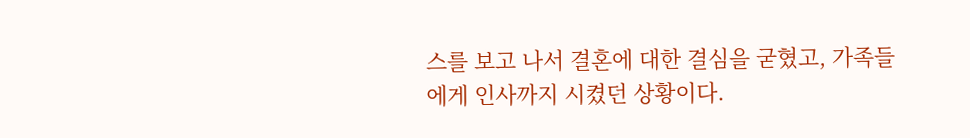스를 보고 나서 결혼에 대한 결심을 굳혔고, 가족들에게 인사까지 시켰던 상황이다.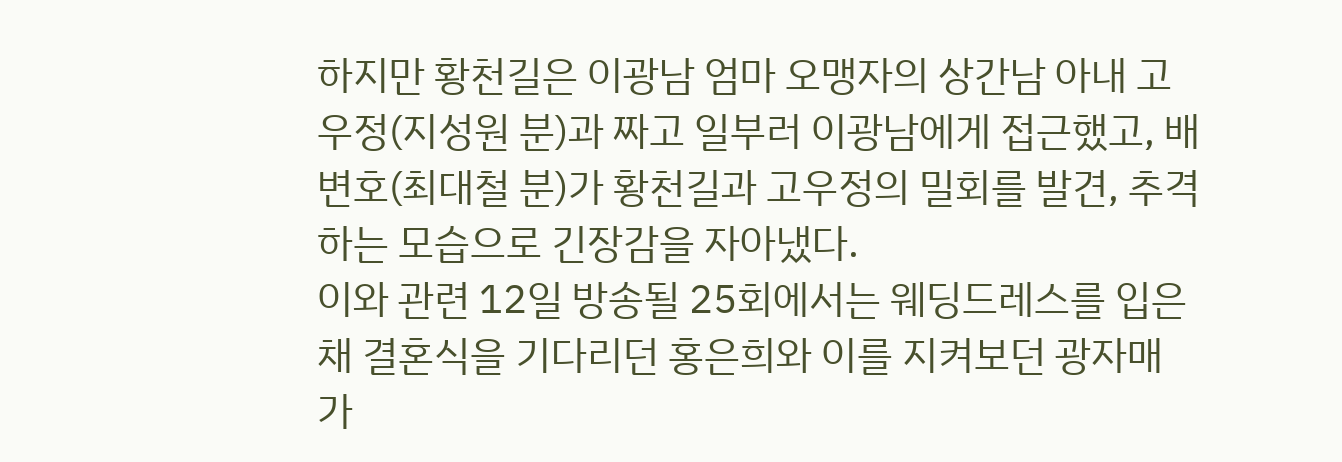하지만 황천길은 이광남 엄마 오맹자의 상간남 아내 고우정(지성원 분)과 짜고 일부러 이광남에게 접근했고, 배변호(최대철 분)가 황천길과 고우정의 밀회를 발견, 추격하는 모습으로 긴장감을 자아냈다.
이와 관련 12일 방송될 25회에서는 웨딩드레스를 입은 채 결혼식을 기다리던 홍은희와 이를 지켜보던 광자매 가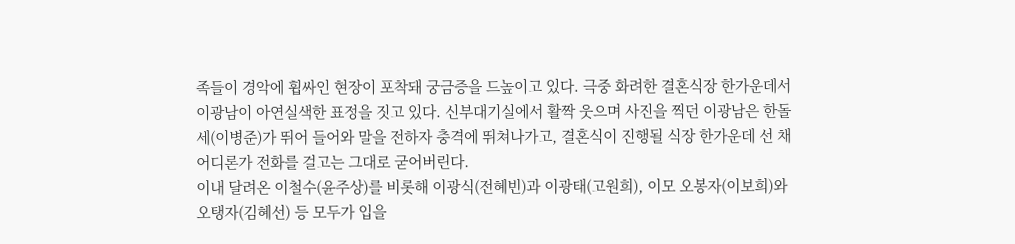족들이 경악에 휩싸인 현장이 포착돼 궁금증을 드높이고 있다. 극중 화려한 결혼식장 한가운데서 이광남이 아연실색한 표정을 짓고 있다. 신부대기실에서 활짝 웃으며 사진을 찍던 이광남은 한돌세(이병준)가 뛰어 들어와 말을 전하자 충격에 뛰쳐나가고, 결혼식이 진행될 식장 한가운데 선 채 어디론가 전화를 걸고는 그대로 굳어버린다.
이내 달려온 이철수(윤주상)를 비롯해 이광식(전혜빈)과 이광태(고원희), 이모 오봉자(이보희)와 오탱자(김혜선) 등 모두가 입을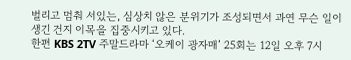벌리고 멈춰 서있는, 심상치 않은 분위기가 조성되면서 과연 무슨 일이 생긴 건지 이목을 집중시키고 있다.
한편 KBS 2TV 주말드라마 ‘오케이 광자매’ 25회는 12일 오후 7시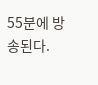55분에 방송된다.